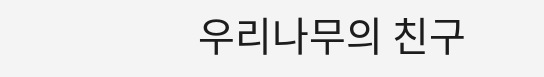우리나무의 친구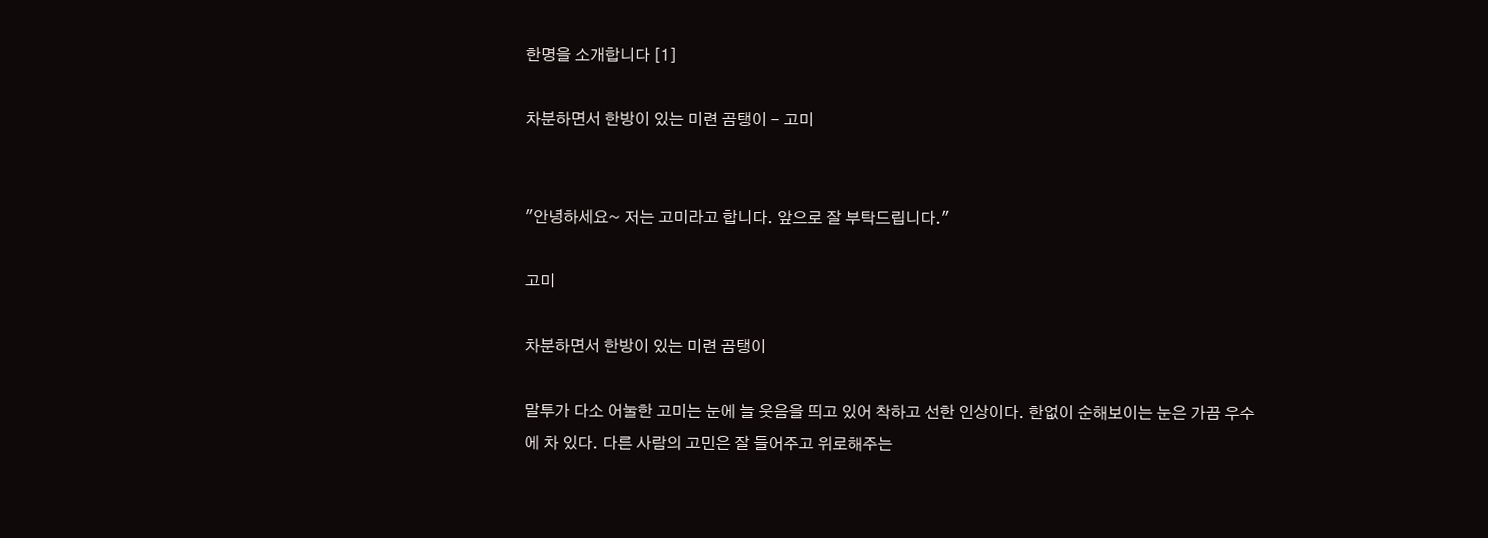한명을 소개합니다 [1]

차분하면서 한방이 있는 미련 곰탱이 - 고미


"안녕하세요~ 저는 고미라고 합니다. 앞으로 잘 부탁드립니다."

고미

차분하면서 한방이 있는 미련 곰탱이

말투가 다소 어눌한 고미는 눈에 늘 웃음을 띄고 있어 착하고 선한 인상이다. 한없이 순해보이는 눈은 가끔 우수에 차 있다. 다른 사람의 고민은 잘 들어주고 위로해주는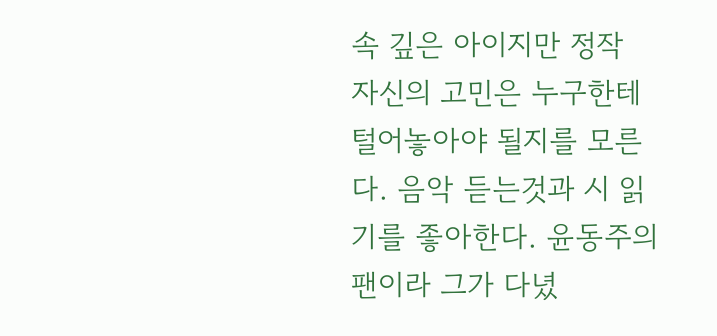속 깊은 아이지만 정작 자신의 고민은 누구한테 털어놓아야 될지를 모른다. 음악 듣는것과 시 읽기를 좋아한다. 윤동주의 팬이라 그가 다녔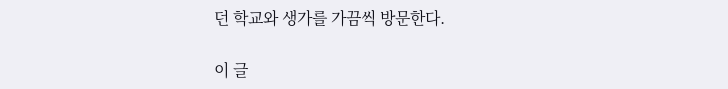던 학교와 생가를 가끔씩 방문한다.

이 글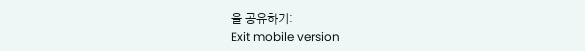을 공유하기:
Exit mobile version